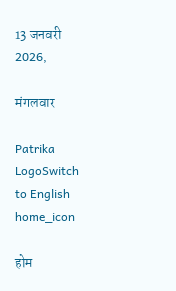13 जनवरी 2026,

मंगलवार

Patrika LogoSwitch to English
home_icon

होम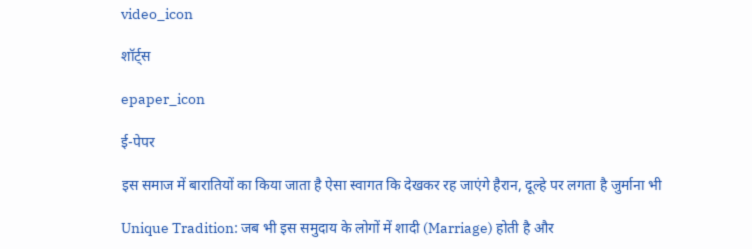video_icon

शॉर्ट्स

epaper_icon

ई-पेपर

इस समाज में बारातियों का किया जाता है ऐसा स्वागत कि देखकर रह जाएंगे हैरान, दूल्हे पर लगता है जुर्माना भी

Unique Tradition: जब भी इस समुदाय के लोगों में शादी (Marriage) होती है और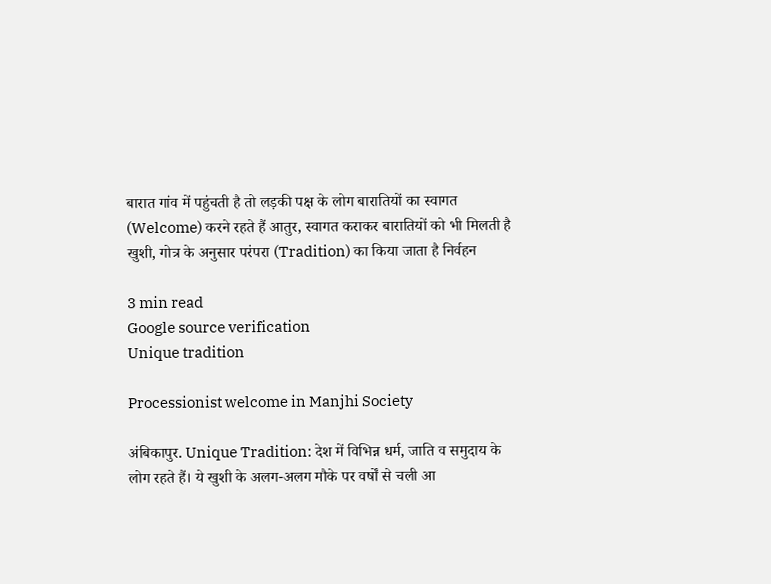बारात गांव में पहुंचती है तो लड़की पक्ष के लोग बारातियों का स्वागत (Welcome) करने रहते हैं आतुर, स्वागत कराकर बारातियों को भी मिलती है खुशी, गोत्र के अनुसार परंपरा (Tradition) का किया जाता है निर्वहन

3 min read
Google source verification
Unique tradition

Processionist welcome in Manjhi Society

अंबिकापुर. Unique Tradition: देश में विभिन्न धर्म, जाति व समुदाय के लोग रहते हैं। ये खुशी के अलग-अलग मौके पर वर्षों से चली आ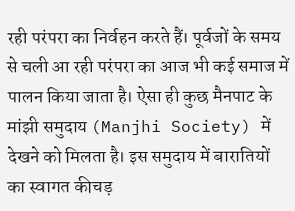रही परंपरा का निर्वहन करते हैं। पूर्वजों के समय से चली आ रही परंपरा का आज भी कई समाज में पालन किया जाता है। ऐसा ही कुछ मैनपाट के मांझी समुदाय (Manjhi Society) में देखने को मिलता है। इस समुदाय में बारातियों का स्वागत कीचड़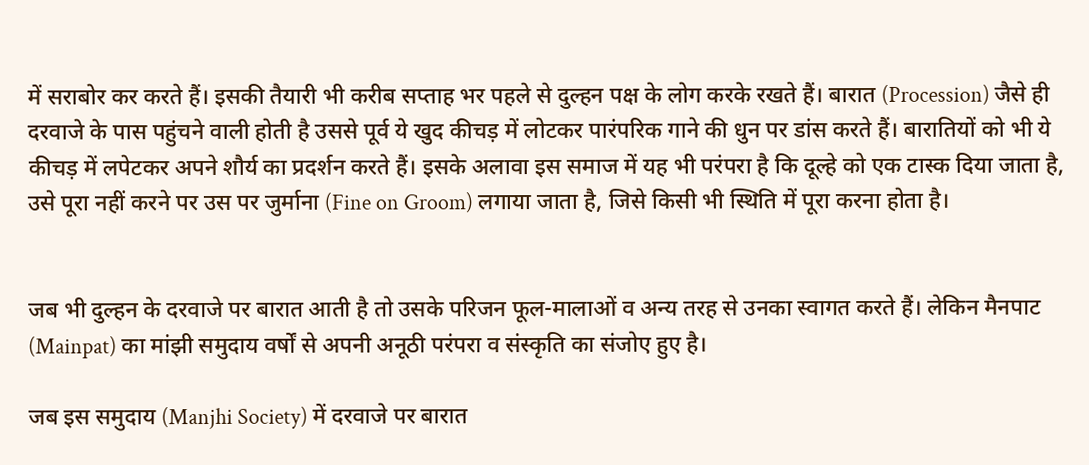में सराबोर कर करते हैं। इसकी तैयारी भी करीब सप्ताह भर पहले से दुल्हन पक्ष के लोग करके रखते हैं। बारात (Procession) जैसे ही दरवाजे के पास पहुंचने वाली होती है उससे पूर्व ये खुद कीचड़ में लोटकर पारंपरिक गाने की धुन पर डांस करते हैं। बारातियों को भी ये कीचड़ में लपेटकर अपने शौर्य का प्रदर्शन करते हैं। इसके अलावा इस समाज में यह भी परंपरा है कि दूल्हे को एक टास्क दिया जाता है, उसे पूरा नहीं करने पर उस पर जुर्माना (Fine on Groom) लगाया जाता है, जिसे किसी भी स्थिति में पूरा करना होता है।


जब भी दुल्हन के दरवाजे पर बारात आती है तो उसके परिजन फूल-मालाओं व अन्य तरह से उनका स्वागत करते हैं। लेकिन मैनपाट (Mainpat) का मांझी समुदाय वर्षों से अपनी अनूठी परंपरा व संस्कृति का संजोए हुए है।

जब इस समुदाय (Manjhi Society) में दरवाजे पर बारात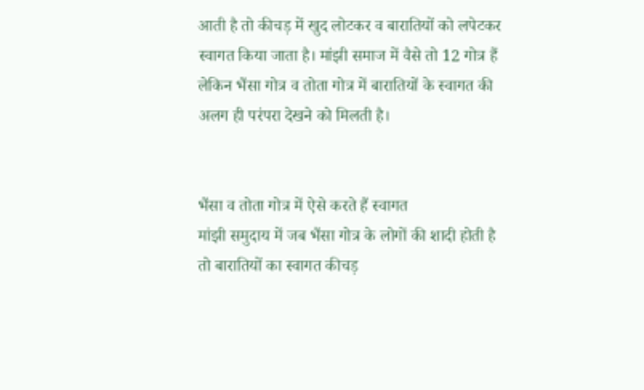आती है तो कीचड़ में खुद लोटकर व बारातियों को लपेटकर स्वागत किया जाता है। मांझी समाज में वैसे तो 12 गोत्र हैं लेकिन भैंसा गोत्र व तोता गोत्र में बारातियों के स्वागत की अलग ही परंपरा देखने को मिलती है।


भैंसा व तोता गोत्र में ऐसे करते हैं स्वागत
मांझी समुदाय में जब भैंसा गोत्र के लोगों की शादी होती है तो बारातियों का स्वागत कीचड़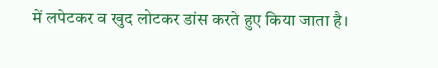में लपेटकर व खुद लोटकर डांस करते हुए किया जाता है।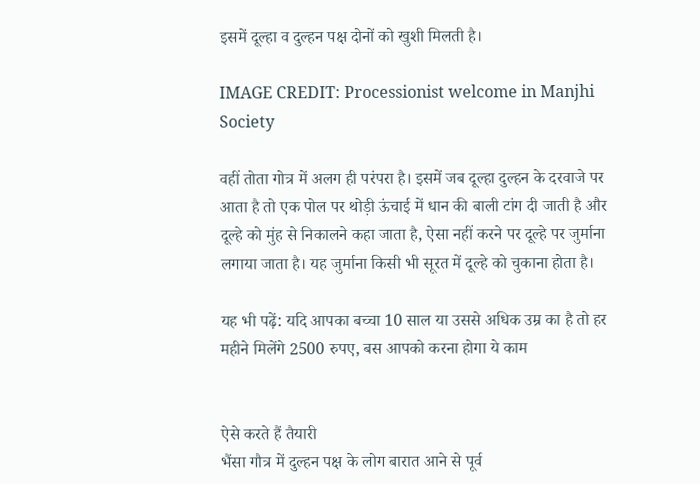इसमें दूल्हा व दुल्हन पक्ष दोनों को खुशी मिलती है।

IMAGE CREDIT: Processionist welcome in Manjhi Society

वहीं तोता गोत्र में अलग ही परंपरा है। इसमें जब दूल्हा दुल्हन के दरवाजे पर आता है तो एक पोल पर थोड़ी ऊंचाई में धान की बाली टांग दी जाती है और दूल्हे को मुंह से निकालने कहा जाता है, ऐसा नहीं करने पर दूल्हे पर जुर्माना लगाया जाता है। यह जुर्माना किसी भी सूरत में दूल्हे को चुकाना होता है।

यह भी पढ़ें: यदि आपका बच्चा 10 साल या उससे अधिक उम्र का है तो हर महीने मिलेंगे 2500 रुपए, बस आपको करना होगा ये काम


ऐसे करते हैं तैयारी
भैंसा गौत्र में दुल्हन पक्ष के लोग बारात आने से पूर्व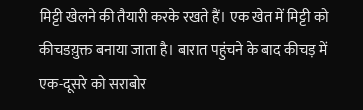मिट्टी खेलने की तैयारी करके रखते हैं। एक खेत में मिट्टी को कीचडय़ुक्त बनाया जाता है। बारात पहुंचने के बाद कीचड़ में एक-दूसरे को सराबोर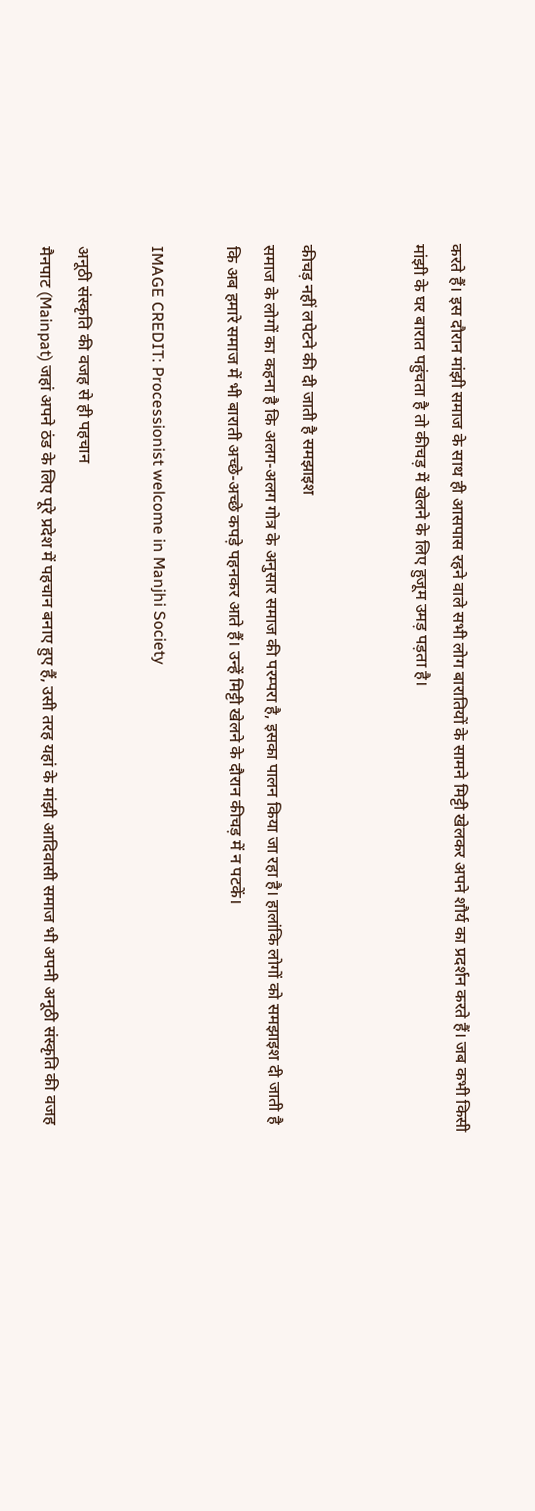करते हैं। इस दौरान मांझी समाज के साथ ही आसपास रहने वाले सभी लोग बारातियों के सामने मिट्टी खेलकर अपने शौर्य का प्रदर्शन करते हैं। जब कभी किसी मांझी के घर बारात पहुंचता है तो कीचड़ में खेलने के लिए हुजूम उमड़ पड़ता है।


कीचड़ नहीं लपेटने की दी जाती है समझाइश
समाज के लोगों का कहना है कि अलग-अलग गोत्र के अनुसार समाज की परम्परा है, इसका पालन किया जा रहा है। हालांकि लोगों को समझाइश दी जाती है कि अब हमारे समाज में भी बाराती अच्छे-अच्छे कपड़े पहनकर आते हैं। उन्हें मिट्टी खेलने के दौरान कीचड़ में न पटकें।

IMAGE CREDIT: Processionist welcome in Manjhi Society

अनूठी संस्कृति की वजह से ही पहचान
मैनपाट (Mainpat) जहां अपने ठंड के लिए पूरे प्रदेश में पहचान बनाए हुए हैं, उसी तरह यहां के मांझी आदिवासी समाज भी अपनी अनूठी संस्कृति की वजह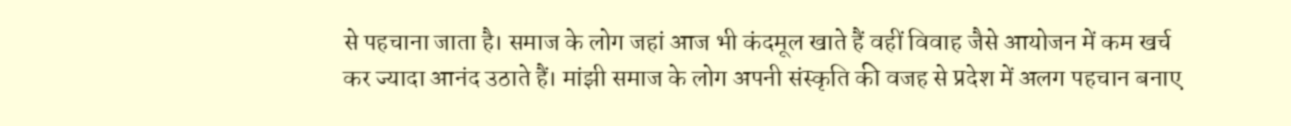से पहचाना जाता है। समाज के लोग जहां आज भी कंदमूल खाते हैं वहीं विवाह जैसे आयोजन में कम खर्च कर ज्यादा आनंद उठाते हैं। मांझी समाज के लोग अपनी संस्कृति की वजह से प्रदेश में अलग पहचान बनाए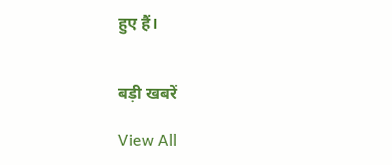हुए हैं।


बड़ी खबरें

View All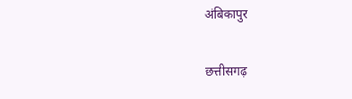अंबिकापुर

छत्तीसगढ़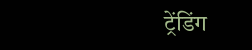ट्रेंडिंग